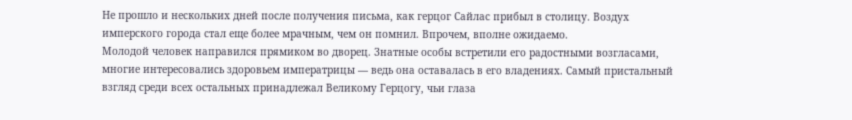Не прошло и нескольких дней после получения письма, как герцог Сайлас прибыл в столицу. Воздух имперского города стал еще более мрачным, чем он помнил. Впрочем, вполне ожидаемо.
Молодой человек направился прямиком во дворец. Знатные особы встретили его радостными возгласами, многие интересовались здоровьем императрицы — ведь она оставалась в его владениях. Самый пристальный взгляд среди всех остальных принадлежал Великому Герцогу, чьи глаза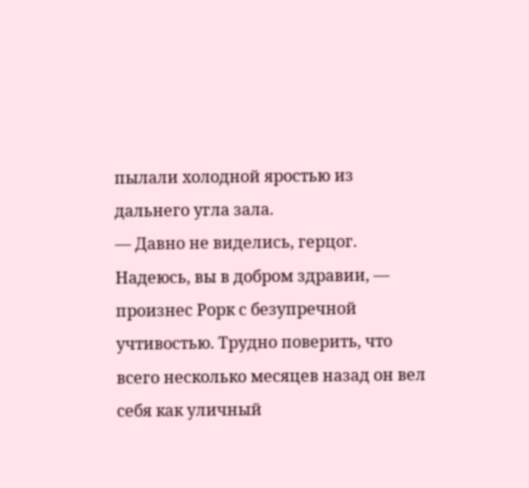пылали холодной яростью из дальнего угла зала.
— Давно не виделись, герцог. Надеюсь, вы в добром здравии, — произнес Рорк с безупречной учтивостью. Трудно поверить, что всего несколько месяцев назад он вел себя как уличный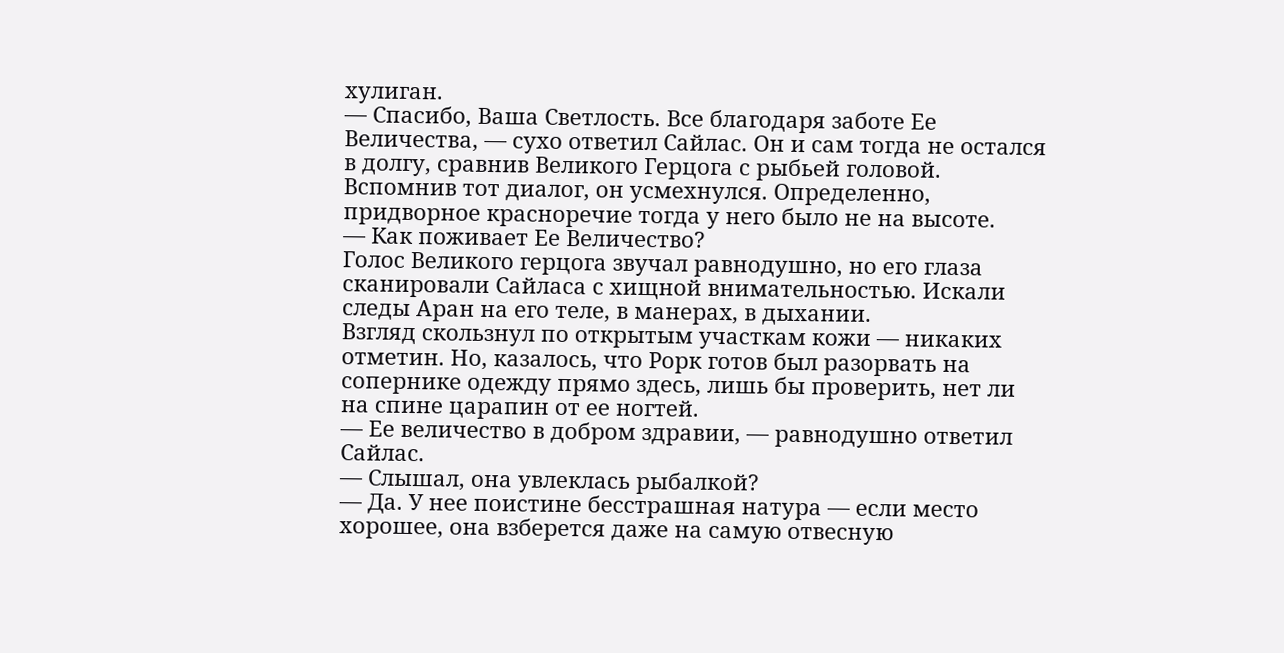хулиган.
— Спасибо, Ваша Светлость. Все благодаря заботе Ее Величества, — сухо ответил Сайлас. Он и сам тогда не остался в долгу, сравнив Великого Герцога с рыбьей головой. Вспомнив тот диалог, он усмехнулся. Определенно, придворное красноречие тогда у него было не на высоте.
— Как поживает Ее Величество?
Голос Великого герцога звучал равнодушно, но его глаза сканировали Сайласа с хищной внимательностью. Искали следы Аран на его теле, в манерах, в дыхании.
Взгляд скользнул по открытым участкам кожи — никаких отметин. Но, казалось, что Рорк готов был разорвать на сопернике одежду прямо здесь, лишь бы проверить, нет ли на спине царапин от ее ногтей.
— Ее величество в добром здравии, — равнодушно ответил Сайлас.
— Слышал, она увлеклась рыбалкой?
— Да. У нее поистине бесстрашная натура — если место хорошее, она взберется даже на самую отвесную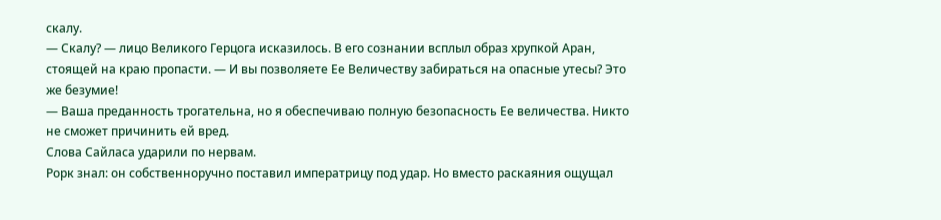скалу.
— Скалу? — лицо Великого Герцога исказилось. В его сознании всплыл образ хрупкой Аран, стоящей на краю пропасти. — И вы позволяете Ее Величеству забираться на опасные утесы? Это же безумие!
— Ваша преданность трогательна, но я обеспечиваю полную безопасность Ее величества. Никто не сможет причинить ей вред.
Слова Сайласа ударили по нервам.
Рорк знал: он собственноручно поставил императрицу под удар. Но вместо раскаяния ощущал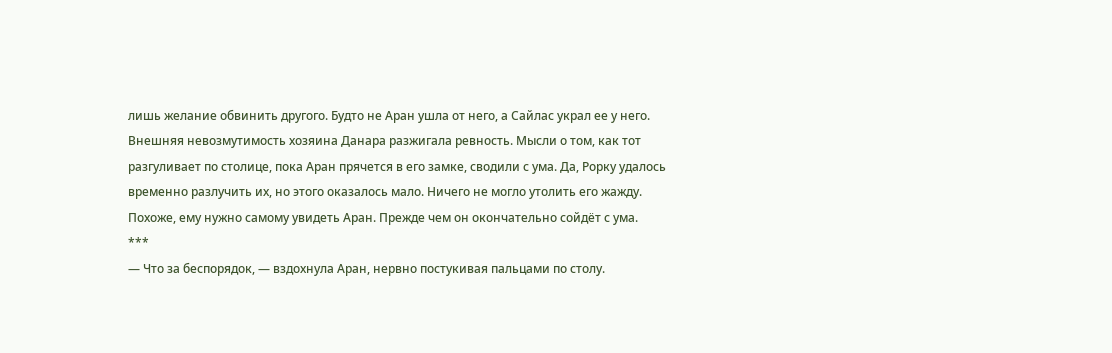лишь желание обвинить другого. Будто не Аран ушла от него, а Сайлас украл ее у него.
Внешняя невозмутимость хозяина Данара разжигала ревность. Мысли о том, как тот разгуливает по столице, пока Аран прячется в его замке, сводили с ума. Да, Рорку удалось временно разлучить их, но этого оказалось мало. Ничего не могло утолить его жажду.
Похоже, ему нужно самому увидеть Аран. Прежде чем он окончательно сойдёт с ума.
***
— Что за беспорядок, — вздохнула Аран, нервно постукивая пальцами по столу.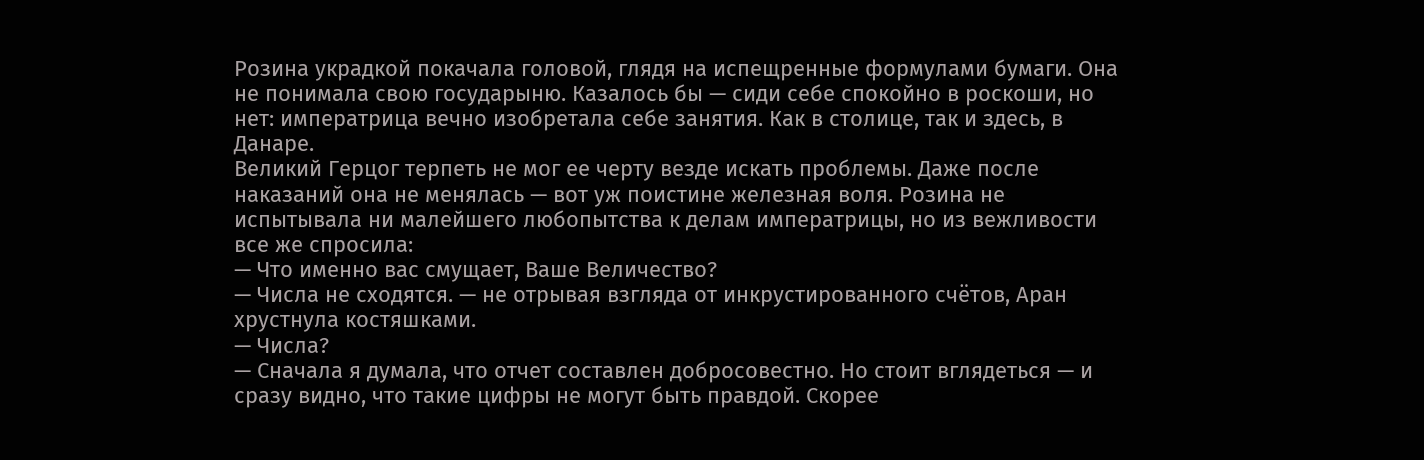Розина украдкой покачала головой, глядя на испещренные формулами бумаги. Она не понимала свою государыню. Казалось бы — сиди себе спокойно в роскоши, но нет: императрица вечно изобретала себе занятия. Как в столице, так и здесь, в Данаре.
Великий Герцог терпеть не мог ее черту везде искать проблемы. Даже после наказаний она не менялась — вот уж поистине железная воля. Розина не испытывала ни малейшего любопытства к делам императрицы, но из вежливости все же спросила:
— Что именно вас смущает, Ваше Величество?
— Числа не сходятся. — не отрывая взгляда от инкрустированного счётов, Аран хрустнула костяшками.
— Числа?
— Сначала я думала, что отчет составлен добросовестно. Но стоит вглядеться — и сразу видно, что такие цифры не могут быть правдой. Скорее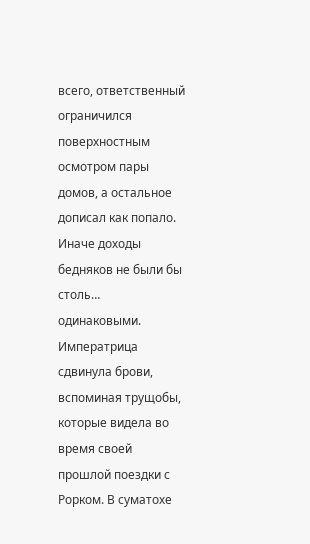всего, ответственный ограничился поверхностным осмотром пары домов, а остальное дописал как попало. Иначе доходы бедняков не были бы столь… одинаковыми.
Императрица сдвинула брови, вспоминая трущобы, которые видела во время своей прошлой поездки с Рорком. В суматохе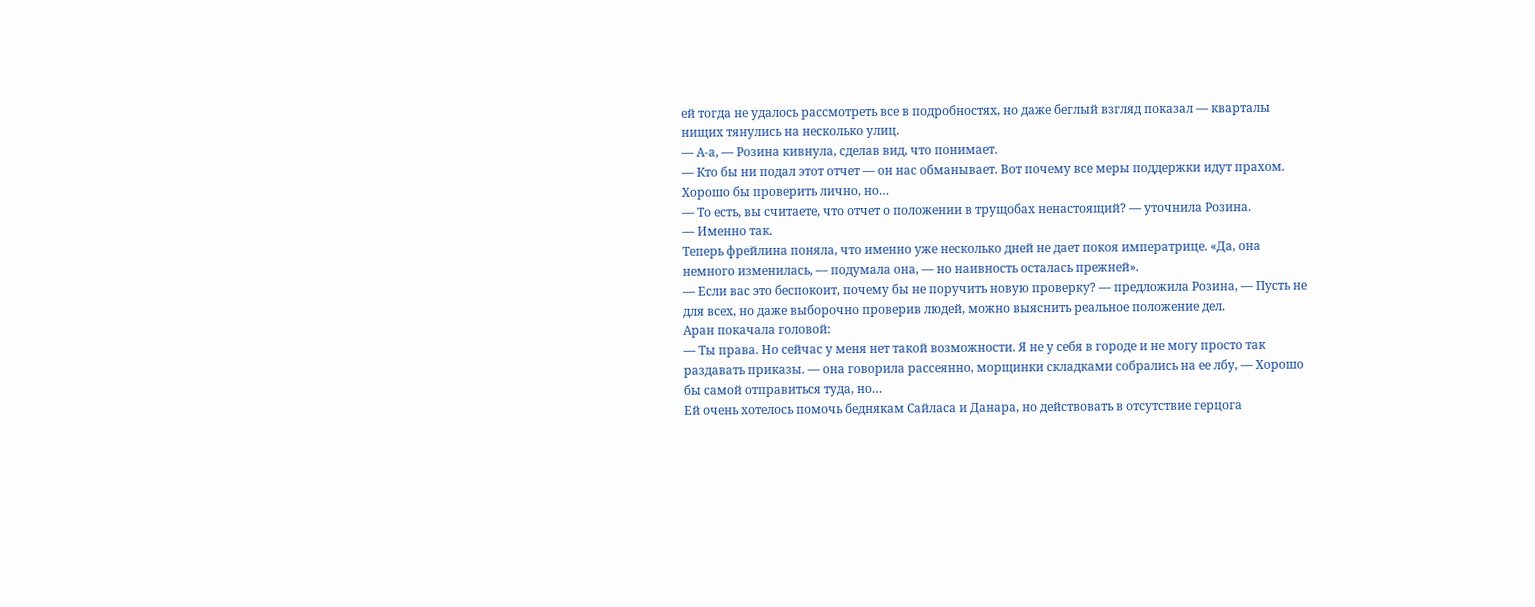ей тогда не удалось рассмотреть все в подробностях, но даже беглый взгляд показал — кварталы нищих тянулись на несколько улиц.
— А-а, — Розина кивнула, сделав вид, что понимает.
— Кто бы ни подал этот отчет — он нас обманывает. Вот почему все меры поддержки идут прахом. Хорошо бы проверить лично, но…
— То есть, вы считаете, что отчет о положении в трущобах ненастоящий? — уточнила Розина.
— Именно так.
Теперь фрейлина поняла, что именно уже несколько дней не дает покоя императрице. «Да, она немного изменилась, — подумала она, — но наивность осталась прежней».
— Если вас это беспокоит, почему бы не поручить новую проверку? — предложила Розина, — Пусть не для всех, но даже выборочно проверив людей, можно выяснить реальное положение дел.
Аран покачала головой:
— Ты права. Но сейчас у меня нет такой возможности. Я не у себя в городе и не могу просто так раздавать приказы. — она говорила рассеянно, морщинки складками собрались на ее лбу, — Хорошо бы самой отправиться туда, но…
Ей очень хотелось помочь беднякам Сайласа и Данара, но действовать в отсутствие герцога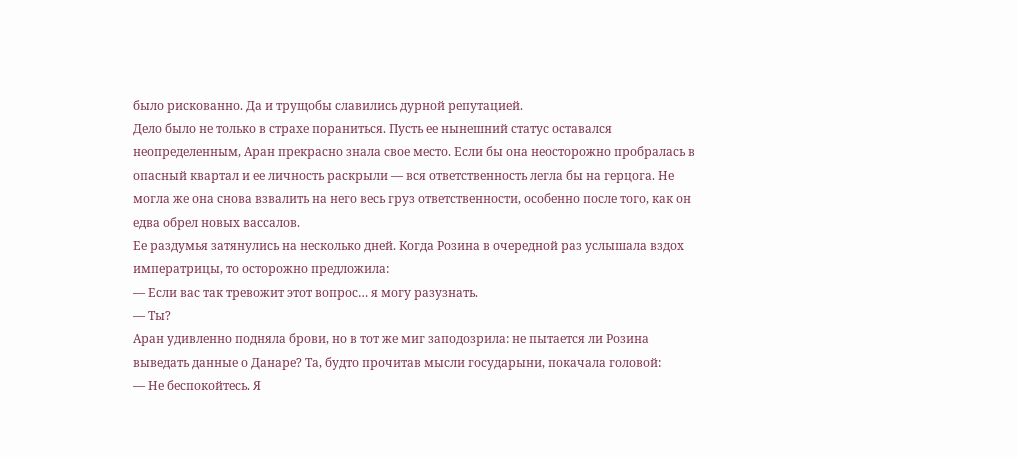было рискованно. Да и трущобы славились дурной репутацией.
Дело было не только в страхе пораниться. Пусть ее нынешний статус оставался неопределенным, Аран прекрасно знала свое место. Если бы она неосторожно пробралась в опасный квартал и ее личность раскрыли — вся ответственность легла бы на герцога. Не могла же она снова взвалить на него весь груз ответственности, особенно после того, как он едва обрел новых вассалов.
Ее раздумья затянулись на несколько дней. Когда Розина в очередной раз услышала вздох императрицы, то осторожно предложила:
— Если вас так тревожит этот вопрос… я могу разузнать.
— Ты?
Аран удивленно подняла брови, но в тот же миг заподозрила: не пытается ли Розина выведать данные о Данаре? Та, будто прочитав мысли государыни, покачала головой:
— Не беспокойтесь. Я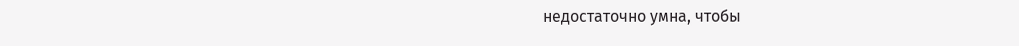недостаточно умна, чтобы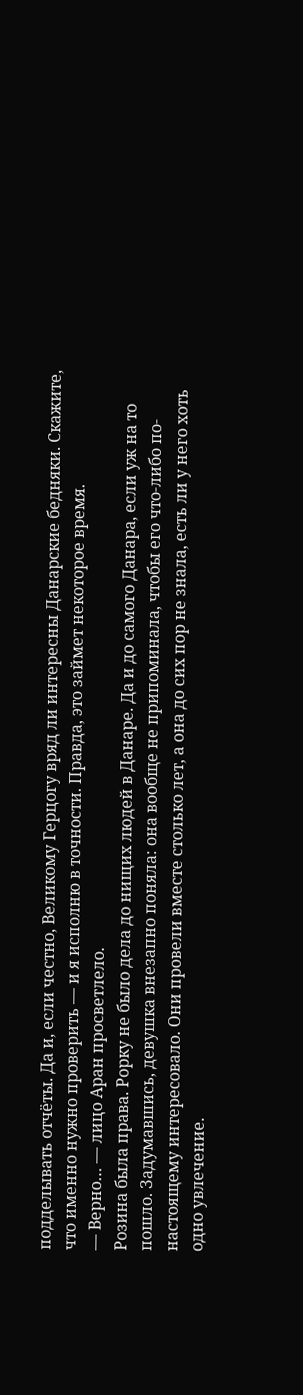подделывать отчёты. Да и, если честно, Великому Герцогу вряд ли интересны Данарские бедняки. Скажите, что именно нужно проверить — и я исполню в точности. Правда, это займет некоторое время.
— Верно… — лицо Аран просветлело.
Розина была права. Рорку не было дела до нищих людей в Данаре. Да и до самого Данара, если уж на то пошло. Задумавшись, девушка внезапно поняла: она вообще не припоминала, чтобы его что-либо по-настоящему интересовало. Они провели вместе столько лет, а она до сих пор не знала, есть ли у него хоть одно увлечение.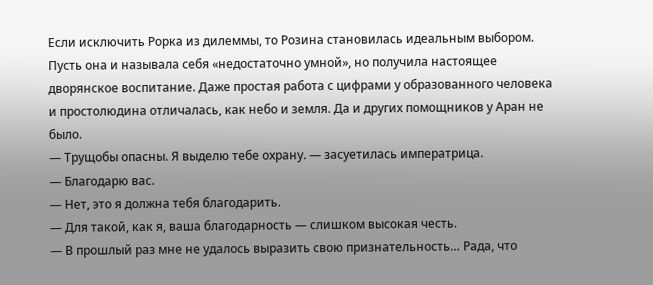Если исключить Рорка из дилеммы, то Розина становилась идеальным выбором. Пусть она и называла себя «недостаточно умной», но получила настоящее дворянское воспитание. Даже простая работа с цифрами у образованного человека и простолюдина отличалась, как небо и земля. Да и других помощников у Аран не было.
— Трущобы опасны. Я выделю тебе охрану. — засуетилась императрица.
— Благодарю вас.
— Нет, это я должна тебя благодарить.
— Для такой, как я, ваша благодарность — слишком высокая честь.
— В прошлый раз мне не удалось выразить свою признательность… Рада, что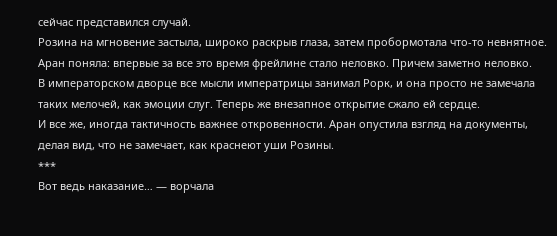сейчас представился случай.
Розина на мгновение застыла, широко раскрыв глаза, затем пробормотала что-то невнятное. Аран поняла: впервые за все это время фрейлине стало неловко. Причем заметно неловко.
В императорском дворце все мысли императрицы занимал Рорк, и она просто не замечала таких мелочей, как эмоции слуг. Теперь же внезапное открытие сжало ей сердце.
И все же, иногда тактичность важнее откровенности. Аран опустила взгляд на документы, делая вид, что не замечает, как краснеют уши Розины.
***
Вот ведь наказание… — ворчала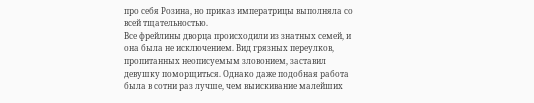про себя Розина, но приказ императрицы выполняла со всей тщательностью.
Все фрейлины дворца происходили из знатных семей, и она была не исключением. Вид грязных переулков, пропитанных неописуемым зловонием, заставил девушку поморщиться. Однако даже подобная работа была в сотни раз лучше, чем выискивание малейших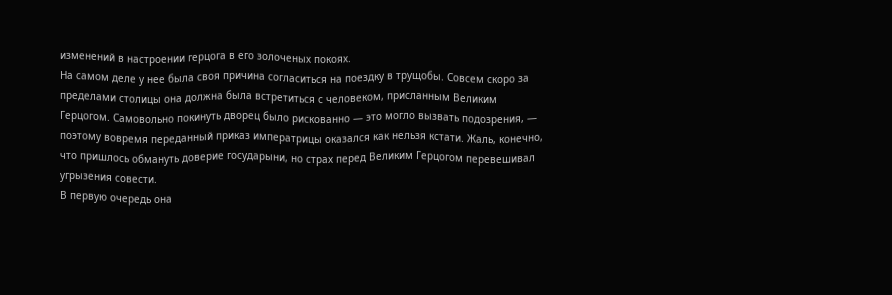изменений в настроении герцога в его золоченых покоях.
На самом деле у нее была своя причина согласиться на поездку в трущобы. Совсем скоро за пределами столицы она должна была встретиться с человеком, присланным Великим Герцогом. Самовольно покинуть дворец было рискованно — это могло вызвать подозрения, — поэтому вовремя переданный приказ императрицы оказался как нельзя кстати. Жаль, конечно, что пришлось обмануть доверие государыни, но страх перед Великим Герцогом перевешивал угрызения совести.
В первую очередь она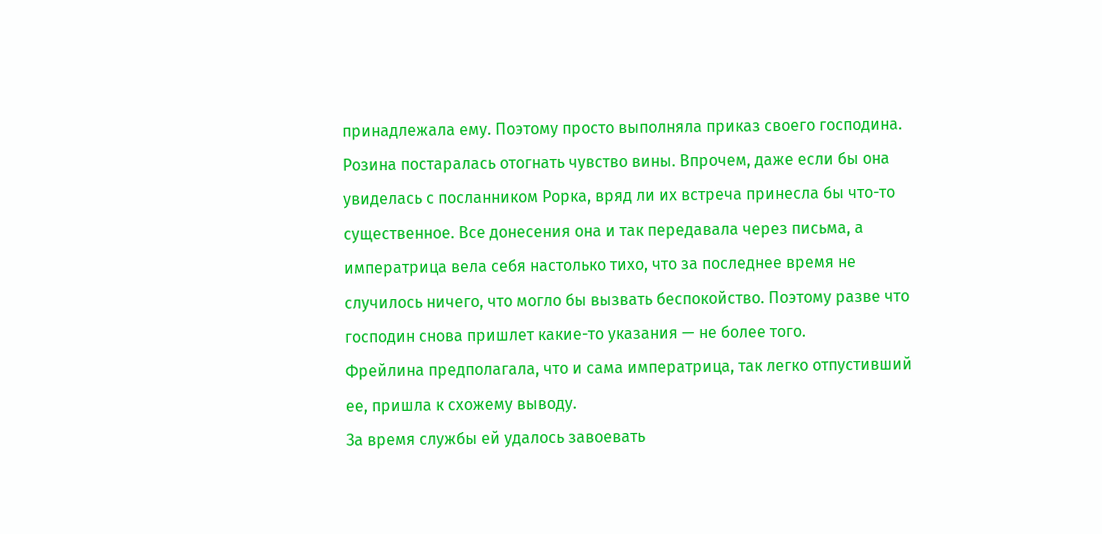принадлежала ему. Поэтому просто выполняла приказ своего господина.
Розина постаралась отогнать чувство вины. Впрочем, даже если бы она увиделась с посланником Рорка, вряд ли их встреча принесла бы что-то существенное. Все донесения она и так передавала через письма, а императрица вела себя настолько тихо, что за последнее время не случилось ничего, что могло бы вызвать беспокойство. Поэтому разве что господин снова пришлет какие-то указания — не более того.
Фрейлина предполагала, что и сама императрица, так легко отпустивший ее, пришла к схожему выводу.
За время службы ей удалось завоевать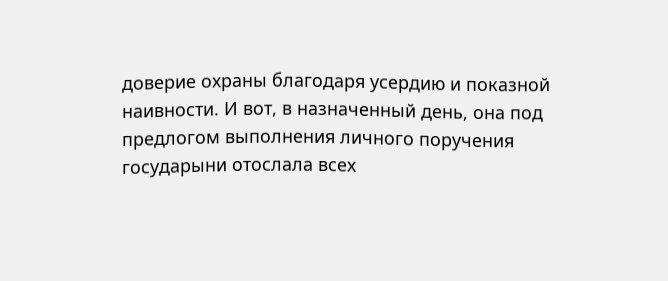доверие охраны благодаря усердию и показной наивности. И вот, в назначенный день, она под предлогом выполнения личного поручения государыни отослала всех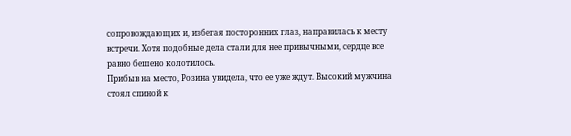сопровождающих и, избегая посторонних глаз, направилась к месту встречи. Хотя подобные дела стали для нее привычными, сердце все равно бешено колотилось.
Прибыв на место, Розина увидела, что ее уже ждут. Высокий мужчина стоял спиной к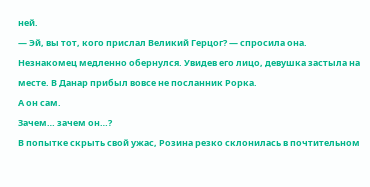ней.
— Эй, вы тот, кого прислал Великий Герцог? — спросила она.
Незнакомец медленно обернулся. Увидев его лицо, девушка застыла на месте. В Данар прибыл вовсе не посланник Рорка.
А он сам.
Зачем… зачем он…?
В попытке скрыть свой ужас, Розина резко склонилась в почтительном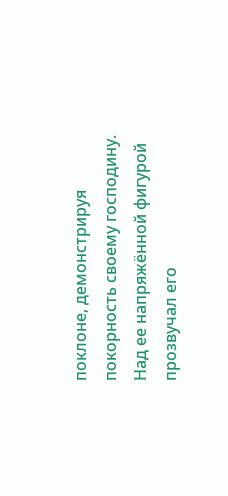поклоне, демонстрируя покорность своему господину. Над ее напряжённой фигурой прозвучал его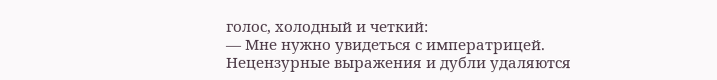голос, холодный и четкий:
— Мне нужно увидеться с императрицей.
Нецензурные выражения и дубли удаляются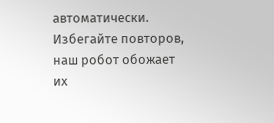автоматически. Избегайте повторов, наш робот обожает их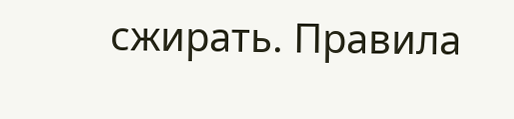сжирать. Правила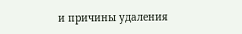и причины удаления